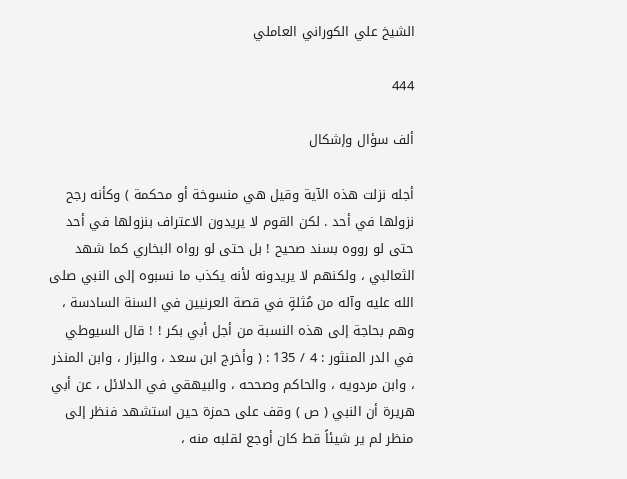الشيخ علي الكوراني العاملي

444

ألف سؤال وإشكال

أجله نزلت هذه الآية وقيل هي منسوخة أو محكمة ) وكأنه رجح نزولها في أحد . لكن القوم لا يريدون الاعتراف بنزولها في أحد حتى لو رووه بسند صحيح ! بل حتى لو رواه البخاري كما شهد الثعالبي ، ولكنهم لا يريدونه لأنه يكذب ما نسبوه إلى النبي صلى الله عليه وآله من مُثلةٍ في قصة العرنيين في السنة السادسة ، وهم بحاجة إلى هذه النسبة من أجل أبي بكر ! ! قال السيوطي في الدر المنثور : 4 / 135 : ( وأخرج ابن سعد ، والبزار ، وابن المنذر ، وابن مردويه ، والحاكم وصححه ، والبيهقي في الدلائل ، عن أبي هريرة أن النبي ( ص ) وقف على حمزة حين استشهد فنظر إلى منظر لم ير شيئاً قط كان أوجع لقلبه منه ،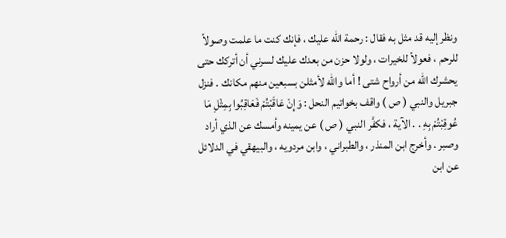ونظر إليه قد مثل به فقال : رحمة الله عليك ، فإنك كنت ما علمت وصولاً للرحم ، فعولاً للخيرات ، ولولا حزن من بعدك عليك لسرني أن أتركك حتى يحشرك الله من أرواح شتى ! أما والله لأمثلن بسبعين منهم مكانك . فنزل جبريل والنبي ( ص ) واقف بخواتيم النحل : وَإِنْ عَاقَبْتُمْ فَعَاقِبُوا بِمِثْلِ مَا عُوقِبْتُمْ بِهِ . . الآية ، فكفَّر النبي ( ص ) عن يمينه وأمسك عن الذي أراد وصبر . وأخرج ابن المنذر ، والطبراني ، وابن مردويه ، والبيهقي في الدلائل عن ابن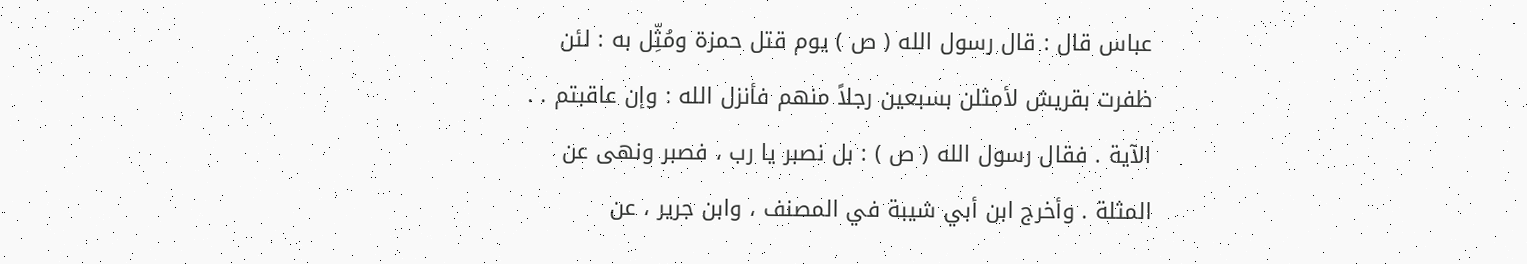عباس قال : قال رسول الله ( ص ) يوم قتل حمزة ومُثِّل به : لئن ظفرت بقريش لأمثلن بسبعين رجلاً منهم فأنزل الله : وإن عاقبتم . . الآية . فقال رسول الله ( ص ) : بل نصبر يا رب ، فصبر ونهى عن المثلة . وأخرج ابن أبي شيبة في المصنف ، وابن جرير ، عن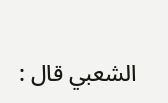الشعبي قال :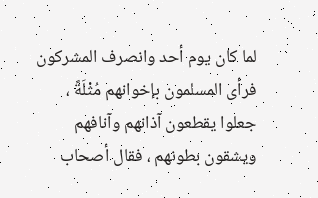لما كان يوم أحد وانصرف المشركون فرأى المسلمون بإخوانهم مُثْلَةً ، جعلوا يقطعون آذانهم وآنافهم ويشقون بطونهم ، فقال أصحاب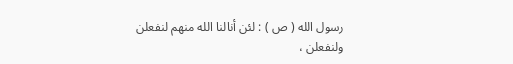رسول الله ( ص ) : لئن أنالنا الله منهم لنفعلن ولنفعلن ،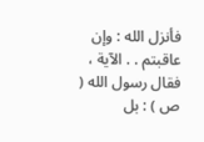فأنزل الله : وإن عاقبتم . . الآية ، فقال رسول الله ( ص ) : بل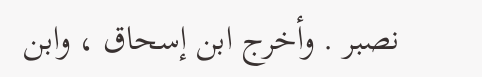نصبر . وأخرج ابن إسحاق ، وابن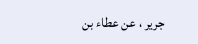جرير ، عن عطاء بن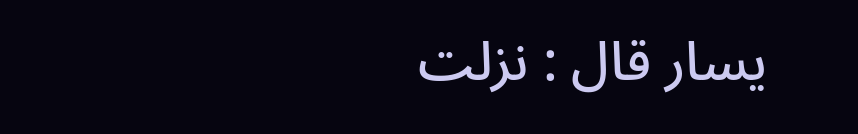يسار قال : نزلت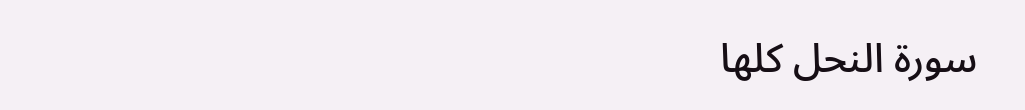سورة النحل كلها